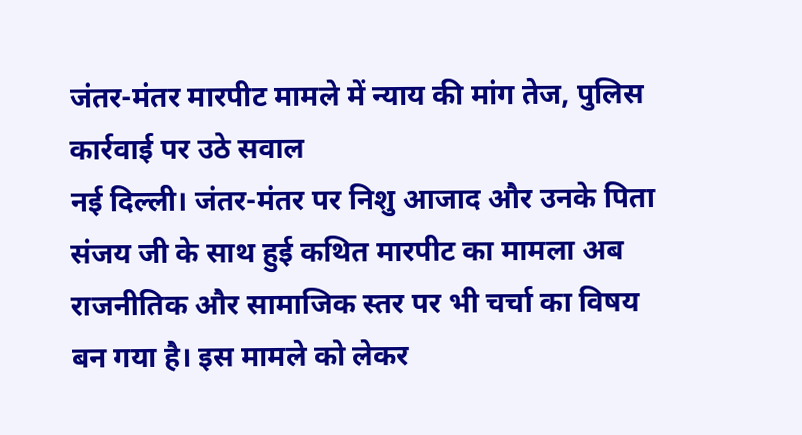जंतर-मंतर मारपीट मामले में न्याय की मांग तेज, पुलिस कार्रवाई पर उठे सवाल
नई दिल्ली। जंतर-मंतर पर निशु आजाद और उनके पिता संजय जी के साथ हुई कथित मारपीट का मामला अब राजनीतिक और सामाजिक स्तर पर भी चर्चा का विषय बन गया है। इस मामले को लेकर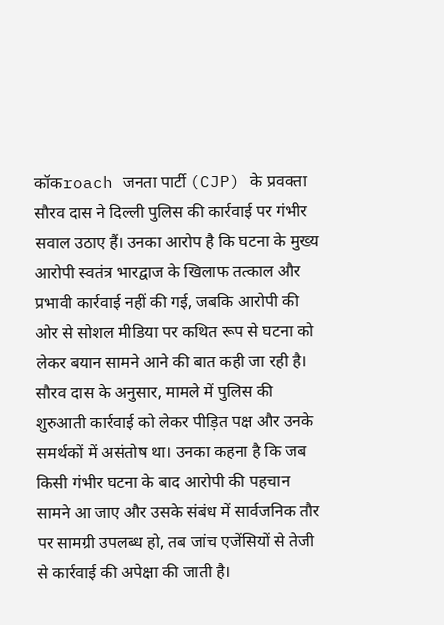कॉकroach जनता पार्टी (CJP) के प्रवक्ता सौरव दास ने दिल्ली पुलिस की कार्रवाई पर गंभीर सवाल उठाए हैं। उनका आरोप है कि घटना के मुख्य आरोपी स्वतंत्र भारद्वाज के खिलाफ तत्काल और प्रभावी कार्रवाई नहीं की गई, जबकि आरोपी की ओर से सोशल मीडिया पर कथित रूप से घटना को लेकर बयान सामने आने की बात कही जा रही है।
सौरव दास के अनुसार, मामले में पुलिस की शुरुआती कार्रवाई को लेकर पीड़ित पक्ष और उनके समर्थकों में असंतोष था। उनका कहना है कि जब किसी गंभीर घटना के बाद आरोपी की पहचान सामने आ जाए और उसके संबंध में सार्वजनिक तौर पर सामग्री उपलब्ध हो, तब जांच एजेंसियों से तेजी से कार्रवाई की अपेक्षा की जाती है।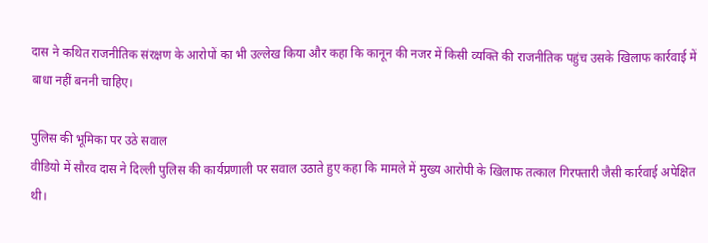दास ने कथित राजनीतिक संरक्षण के आरोपों का भी उल्लेख किया और कहा कि कानून की नजर में किसी व्यक्ति की राजनीतिक पहुंच उसके खिलाफ कार्रवाई में बाधा नहीं बननी चाहिए।

पुलिस की भूमिका पर उठे सवाल
वीडियो में सौरव दास ने दिल्ली पुलिस की कार्यप्रणाली पर सवाल उठाते हुए कहा कि मामले में मुख्य आरोपी के खिलाफ तत्काल गिरफ्तारी जैसी कार्रवाई अपेक्षित थी।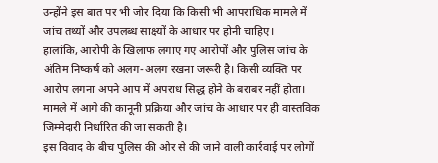उन्होंने इस बात पर भी जोर दिया कि किसी भी आपराधिक मामले में जांच तथ्यों और उपलब्ध साक्ष्यों के आधार पर होनी चाहिए।
हालांकि, आरोपी के खिलाफ लगाए गए आरोपों और पुलिस जांच के अंतिम निष्कर्ष को अलग-अलग रखना जरूरी है। किसी व्यक्ति पर आरोप लगना अपने आप में अपराध सिद्ध होने के बराबर नहीं होता। मामले में आगे की कानूनी प्रक्रिया और जांच के आधार पर ही वास्तविक जिम्मेदारी निर्धारित की जा सकती है।
इस विवाद के बीच पुलिस की ओर से की जाने वाली कार्रवाई पर लोगों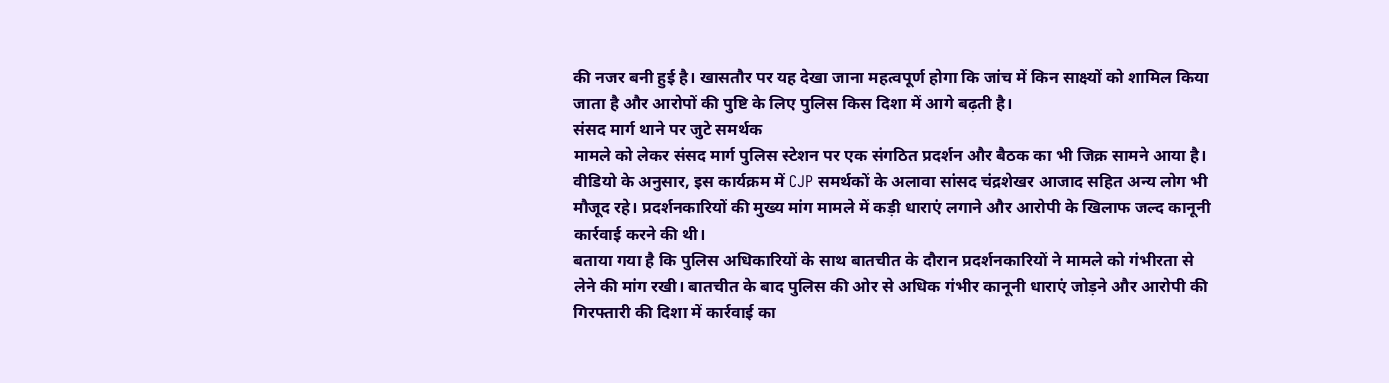की नजर बनी हुई है। खासतौर पर यह देखा जाना महत्वपूर्ण होगा कि जांच में किन साक्ष्यों को शामिल किया जाता है और आरोपों की पुष्टि के लिए पुलिस किस दिशा में आगे बढ़ती है।
संसद मार्ग थाने पर जुटे समर्थक
मामले को लेकर संसद मार्ग पुलिस स्टेशन पर एक संगठित प्रदर्शन और बैठक का भी जिक्र सामने आया है। वीडियो के अनुसार, इस कार्यक्रम में CJP समर्थकों के अलावा सांसद चंद्रशेखर आजाद सहित अन्य लोग भी मौजूद रहे। प्रदर्शनकारियों की मुख्य मांग मामले में कड़ी धाराएं लगाने और आरोपी के खिलाफ जल्द कानूनी कार्रवाई करने की थी।
बताया गया है कि पुलिस अधिकारियों के साथ बातचीत के दौरान प्रदर्शनकारियों ने मामले को गंभीरता से लेने की मांग रखी। बातचीत के बाद पुलिस की ओर से अधिक गंभीर कानूनी धाराएं जोड़ने और आरोपी की गिरफ्तारी की दिशा में कार्रवाई का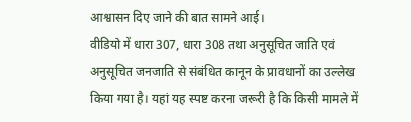आश्वासन दिए जाने की बात सामने आई।
वीडियो में धारा 307, धारा 308 तथा अनुसूचित जाति एवं अनुसूचित जनजाति से संबंधित कानून के प्रावधानों का उल्लेख किया गया है। यहां यह स्पष्ट करना जरूरी है कि किसी मामले में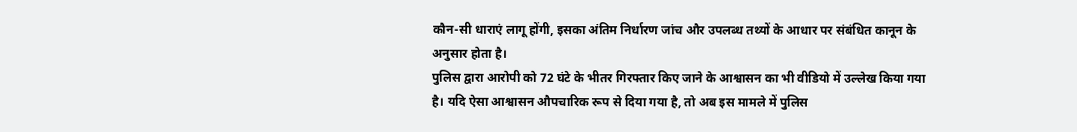कौन-सी धाराएं लागू होंगी, इसका अंतिम निर्धारण जांच और उपलब्ध तथ्यों के आधार पर संबंधित कानून के अनुसार होता है।
पुलिस द्वारा आरोपी को 72 घंटे के भीतर गिरफ्तार किए जाने के आश्वासन का भी वीडियो में उल्लेख किया गया है। यदि ऐसा आश्वासन औपचारिक रूप से दिया गया है, तो अब इस मामले में पुलिस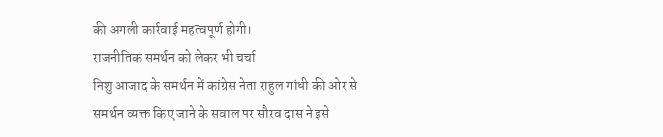की अगली कार्रवाई महत्वपूर्ण होगी।
राजनीतिक समर्थन को लेकर भी चर्चा
निशु आजाद के समर्थन में कांग्रेस नेता राहुल गांधी की ओर से समर्थन व्यक्त किए जाने के सवाल पर सौरव दास ने इसे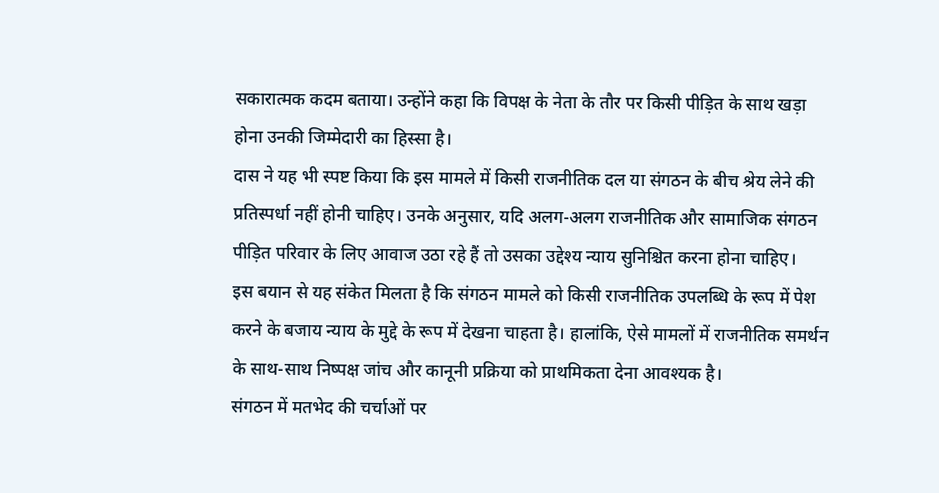सकारात्मक कदम बताया। उन्होंने कहा कि विपक्ष के नेता के तौर पर किसी पीड़ित के साथ खड़ा होना उनकी जिम्मेदारी का हिस्सा है।
दास ने यह भी स्पष्ट किया कि इस मामले में किसी राजनीतिक दल या संगठन के बीच श्रेय लेने की प्रतिस्पर्धा नहीं होनी चाहिए। उनके अनुसार, यदि अलग-अलग राजनीतिक और सामाजिक संगठन पीड़ित परिवार के लिए आवाज उठा रहे हैं तो उसका उद्देश्य न्याय सुनिश्चित करना होना चाहिए।
इस बयान से यह संकेत मिलता है कि संगठन मामले को किसी राजनीतिक उपलब्धि के रूप में पेश करने के बजाय न्याय के मुद्दे के रूप में देखना चाहता है। हालांकि, ऐसे मामलों में राजनीतिक समर्थन के साथ-साथ निष्पक्ष जांच और कानूनी प्रक्रिया को प्राथमिकता देना आवश्यक है।
संगठन में मतभेद की चर्चाओं पर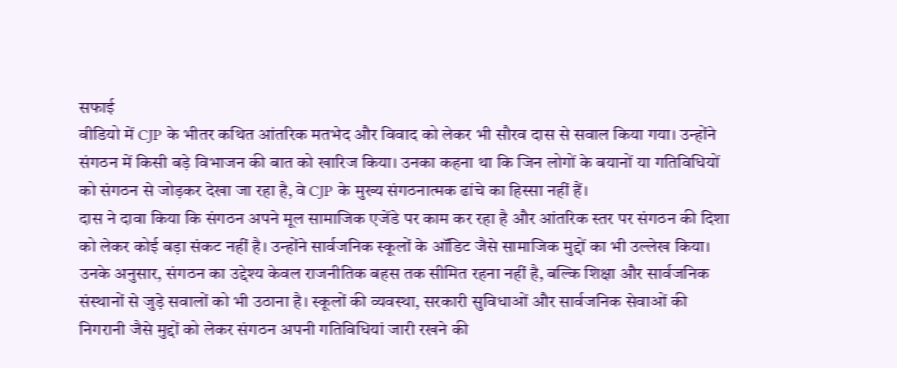सफाई
वीडियो में CJP के भीतर कथित आंतरिक मतभेद और विवाद को लेकर भी सौरव दास से सवाल किया गया। उन्होंने संगठन में किसी बड़े विभाजन की बात को खारिज किया। उनका कहना था कि जिन लोगों के बयानों या गतिविधियों को संगठन से जोड़कर देखा जा रहा है, वे CJP के मुख्य संगठनात्मक ढांचे का हिस्सा नहीं हैं।
दास ने दावा किया कि संगठन अपने मूल सामाजिक एजेंडे पर काम कर रहा है और आंतरिक स्तर पर संगठन की दिशा को लेकर कोई बड़ा संकट नहीं है। उन्होंने सार्वजनिक स्कूलों के ऑडिट जैसे सामाजिक मुद्दों का भी उल्लेख किया।
उनके अनुसार, संगठन का उद्देश्य केवल राजनीतिक बहस तक सीमित रहना नहीं है, बल्कि शिक्षा और सार्वजनिक संस्थानों से जुड़े सवालों को भी उठाना है। स्कूलों की व्यवस्था, सरकारी सुविधाओं और सार्वजनिक सेवाओं की निगरानी जैसे मुद्दों को लेकर संगठन अपनी गतिविधियां जारी रखने की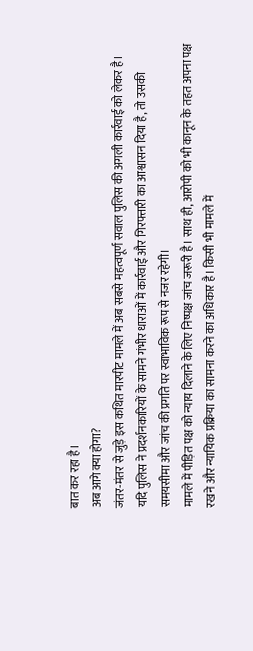बात कर रहा है।
अब आगे क्या होगा?
जंतर-मंतर से जुड़े इस कथित मारपीट मामले में अब सबसे महत्वपूर्ण सवाल पुलिस की अगली कार्रवाई को लेकर है। यदि पुलिस ने प्रदर्शनकारियों के सामने गंभीर धाराओं में कार्रवाई और गिरफ्तारी का आश्वासन दिया है, तो उसकी समयसीमा और जांच की प्रगति पर स्वाभाविक रूप से नजर रहेगी।
मामले में पीड़ित पक्ष को न्याय दिलाने के लिए निष्पक्ष जांच जरूरी है। साथ ही, आरोपी को भी कानून के तहत अपना पक्ष रखने और न्यायिक प्रक्रिया का सामना करने का अधिकार है। किसी भी मामले में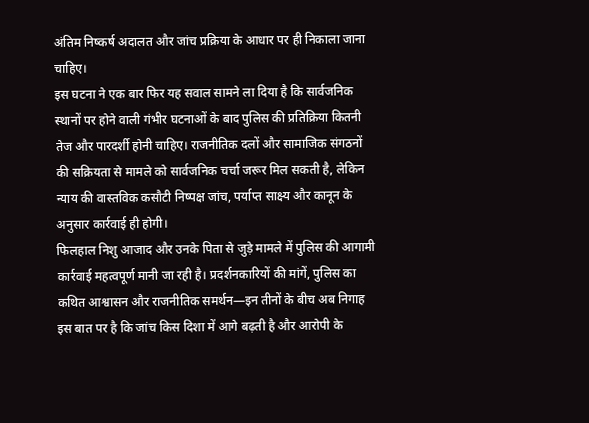अंतिम निष्कर्ष अदालत और जांच प्रक्रिया के आधार पर ही निकाला जाना चाहिए।
इस घटना ने एक बार फिर यह सवाल सामने ला दिया है कि सार्वजनिक स्थानों पर होने वाली गंभीर घटनाओं के बाद पुलिस की प्रतिक्रिया कितनी तेज और पारदर्शी होनी चाहिए। राजनीतिक दलों और सामाजिक संगठनों की सक्रियता से मामले को सार्वजनिक चर्चा जरूर मिल सकती है, लेकिन न्याय की वास्तविक कसौटी निष्पक्ष जांच, पर्याप्त साक्ष्य और कानून के अनुसार कार्रवाई ही होगी।
फिलहाल निशु आजाद और उनके पिता से जुड़े मामले में पुलिस की आगामी कार्रवाई महत्वपूर्ण मानी जा रही है। प्रदर्शनकारियों की मांगें, पुलिस का कथित आश्वासन और राजनीतिक समर्थन—इन तीनों के बीच अब निगाह इस बात पर है कि जांच किस दिशा में आगे बढ़ती है और आरोपी के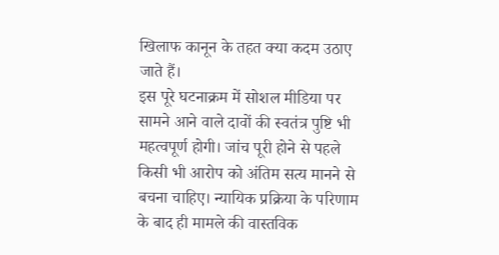खिलाफ कानून के तहत क्या कदम उठाए जाते हैं।
इस पूरे घटनाक्रम में सोशल मीडिया पर सामने आने वाले दावों की स्वतंत्र पुष्टि भी महत्वपूर्ण होगी। जांच पूरी होने से पहले किसी भी आरोप को अंतिम सत्य मानने से बचना चाहिए। न्यायिक प्रक्रिया के परिणाम के बाद ही मामले की वास्तविक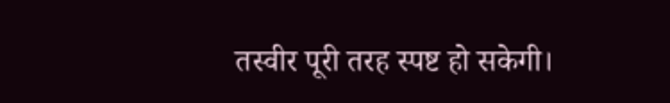तस्वीर पूरी तरह स्पष्ट हो सकेगी।